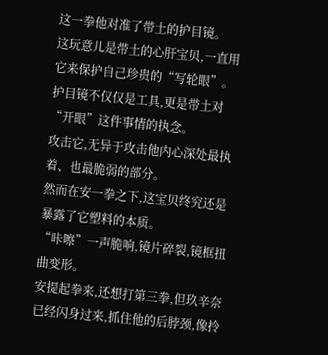这一拳他对准了带土的护目镜。
这玩意儿是带土的心肝宝贝,一直用它来保护自己珍贵的“写轮眼”。
护目镜不仅仅是工具,更是带土对“开眼”这件事情的执念。
攻击它,无异于攻击他内心深处最执着、也最脆弱的部分。
然而在安一拳之下,这宝贝终究还是暴露了它塑料的本质。
“咔嚓”一声脆响,镜片碎裂,镜框扭曲变形。
安提起拳来,还想打第三拳,但玖辛奈已经闪身过来,抓住他的后脖颈,像拎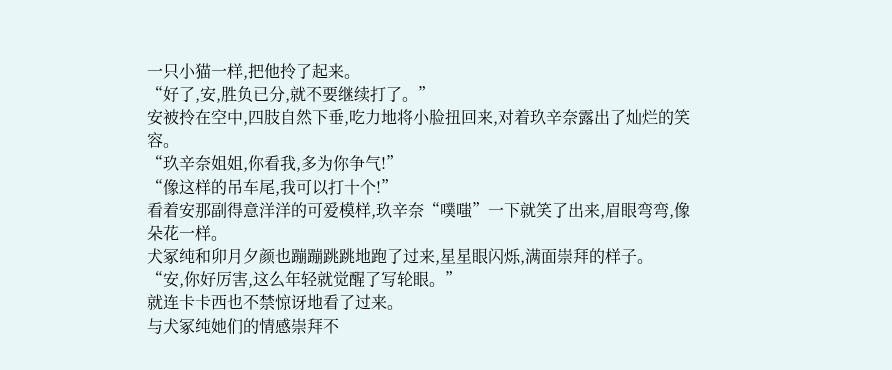一只小猫一样,把他拎了起来。
“好了,安,胜负已分,就不要继续打了。”
安被拎在空中,四肢自然下垂,吃力地将小脸扭回来,对着玖辛奈露出了灿烂的笑容。
“玖辛奈姐姐,你看我,多为你争气!”
“像这样的吊车尾,我可以打十个!”
看着安那副得意洋洋的可爱模样,玖辛奈“噗嗤”一下就笑了出来,眉眼弯弯,像朵花一样。
犬冢纯和卯月夕颜也蹦蹦跳跳地跑了过来,星星眼闪烁,满面崇拜的样子。
“安,你好厉害,这么年轻就觉醒了写轮眼。”
就连卡卡西也不禁惊讶地看了过来。
与犬冢纯她们的情感崇拜不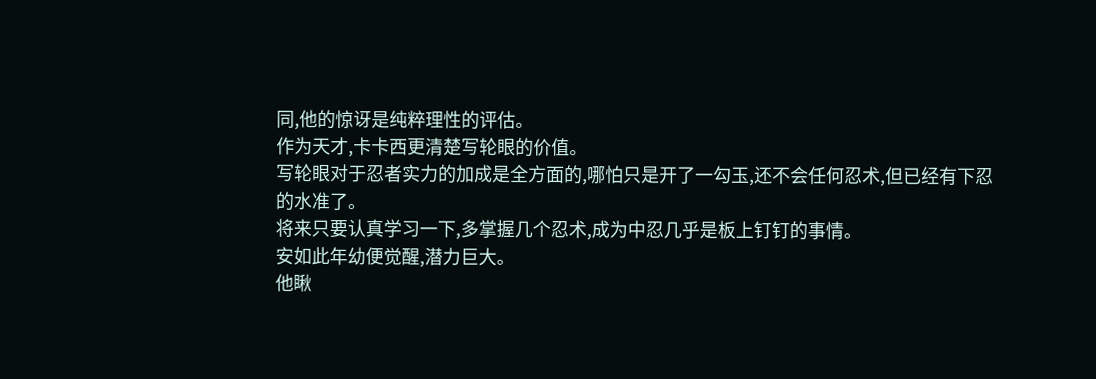同,他的惊讶是纯粹理性的评估。
作为天才,卡卡西更清楚写轮眼的价值。
写轮眼对于忍者实力的加成是全方面的,哪怕只是开了一勾玉,还不会任何忍术,但已经有下忍的水准了。
将来只要认真学习一下,多掌握几个忍术,成为中忍几乎是板上钉钉的事情。
安如此年幼便觉醒,潜力巨大。
他瞅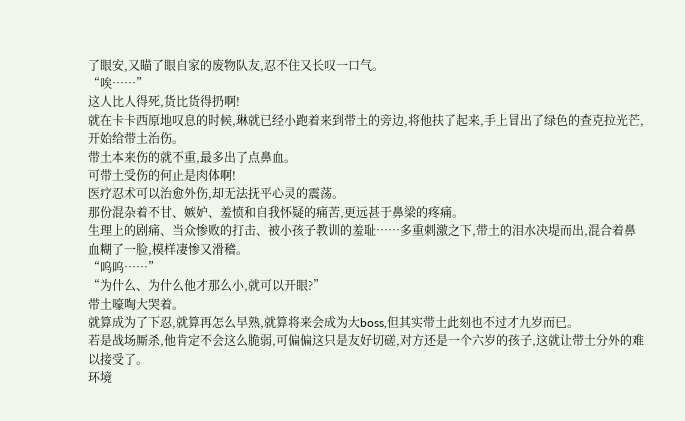了眼安,又瞄了眼自家的废物队友,忍不住又长叹一口气。
“唉……”
这人比人得死,货比货得扔啊!
就在卡卡西原地叹息的时候,琳就已经小跑着来到带土的旁边,将他扶了起来,手上冒出了绿色的查克拉光芒,开始给带土治伤。
带土本来伤的就不重,最多出了点鼻血。
可带土受伤的何止是肉体啊!
医疗忍术可以治愈外伤,却无法抚平心灵的震荡。
那份混杂着不甘、嫉妒、羞愤和自我怀疑的痛苦,更远甚于鼻梁的疼痛。
生理上的剧痛、当众惨败的打击、被小孩子教训的羞耻……多重刺激之下,带土的泪水决堤而出,混合着鼻血糊了一脸,模样凄惨又滑稽。
“呜呜……”
“为什么、为什么他才那么小,就可以开眼?”
带土嚎啕大哭着。
就算成为了下忍,就算再怎么早熟,就算将来会成为大boss,但其实带土此刻也不过才九岁而已。
若是战场厮杀,他肯定不会这么脆弱,可偏偏这只是友好切磋,对方还是一个六岁的孩子,这就让带土分外的难以接受了。
环境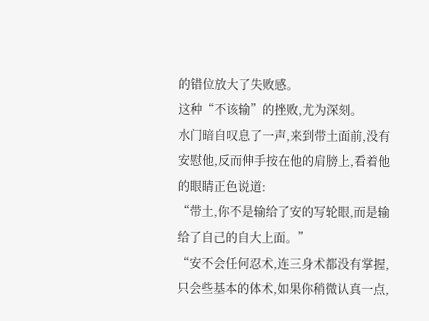的错位放大了失败感。
这种“不该输”的挫败,尤为深刻。
水门暗自叹息了一声,来到带土面前,没有安慰他,反而伸手按在他的肩膀上,看着他的眼睛正色说道:
“带土,你不是输给了安的写轮眼,而是输给了自己的自大上面。”
“安不会任何忍术,连三身术都没有掌握,只会些基本的体术,如果你稍微认真一点,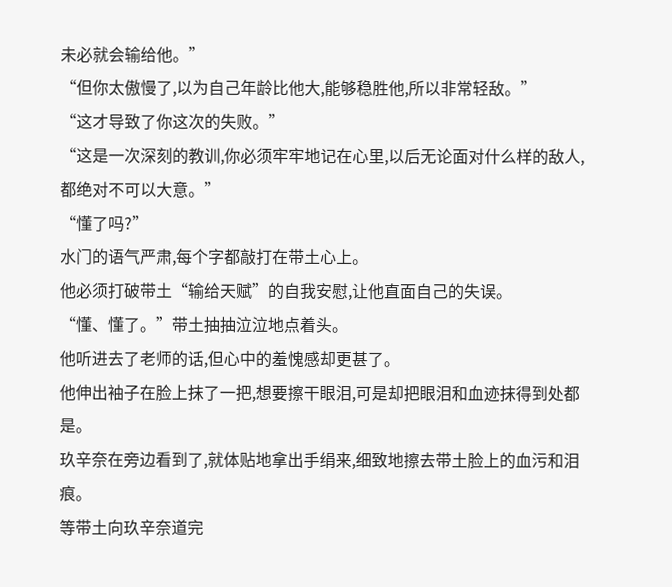未必就会输给他。”
“但你太傲慢了,以为自己年龄比他大,能够稳胜他,所以非常轻敌。”
“这才导致了你这次的失败。”
“这是一次深刻的教训,你必须牢牢地记在心里,以后无论面对什么样的敌人,都绝对不可以大意。”
“懂了吗?”
水门的语气严肃,每个字都敲打在带土心上。
他必须打破带土“输给天赋”的自我安慰,让他直面自己的失误。
“懂、懂了。”带土抽抽泣泣地点着头。
他听进去了老师的话,但心中的羞愧感却更甚了。
他伸出袖子在脸上抹了一把,想要擦干眼泪,可是却把眼泪和血迹抹得到处都是。
玖辛奈在旁边看到了,就体贴地拿出手绢来,细致地擦去带土脸上的血污和泪痕。
等带土向玖辛奈道完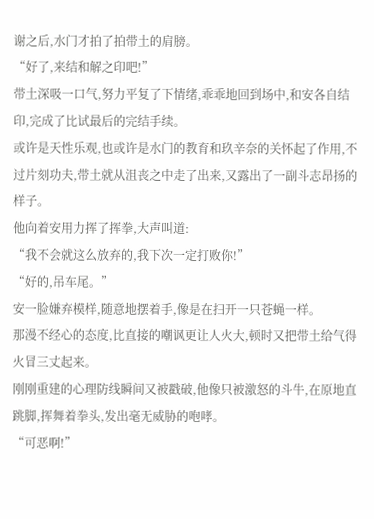谢之后,水门才拍了拍带土的肩膀。
“好了,来结和解之印吧!”
带土深吸一口气,努力平复了下情绪,乖乖地回到场中,和安各自结印,完成了比试最后的完结手续。
或许是天性乐观,也或许是水门的教育和玖辛奈的关怀起了作用,不过片刻功夫,带土就从沮丧之中走了出来,又露出了一副斗志昂扬的样子。
他向着安用力挥了挥拳,大声叫道:
“我不会就这么放弃的,我下次一定打败你!”
“好的,吊车尾。”
安一脸嫌弃模样,随意地摆着手,像是在扫开一只苍蝇一样。
那漫不经心的态度,比直接的嘲讽更让人火大,顿时又把带土给气得火冒三丈起来。
刚刚重建的心理防线瞬间又被戳破,他像只被激怒的斗牛,在原地直跳脚,挥舞着拳头,发出毫无威胁的咆哮。
“可恶啊!”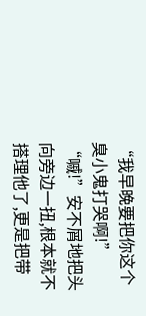“我早晚要把你这个臭小鬼打哭啊!”
“嘁!”安不屑地把头向旁边一扭,根本就不搭理他了,更是把带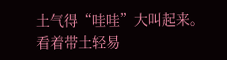土气得“哇哇”大叫起来。
看着带土轻易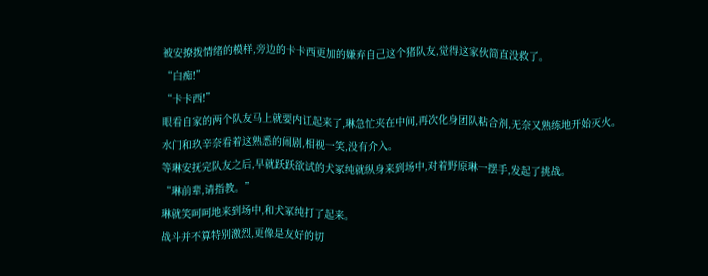被安撩拨情绪的模样,旁边的卡卡西更加的嫌弃自己这个猪队友,觉得这家伙简直没救了。
“白痴!”
“卡卡西!”
眼看自家的两个队友马上就要内讧起来了,琳急忙夹在中间,再次化身团队粘合剂,无奈又熟练地开始灭火。
水门和玖辛奈看着这熟悉的闹剧,相视一笑,没有介入。
等琳安抚完队友之后,早就跃跃欲试的犬冢纯就纵身来到场中,对着野原琳一摆手,发起了挑战。
“琳前辈,请指教。”
琳就笑呵呵地来到场中,和犬冢纯打了起来。
战斗并不算特别激烈,更像是友好的切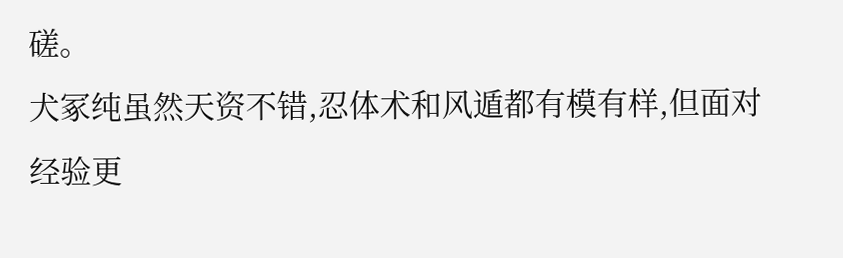磋。
犬冢纯虽然天资不错,忍体术和风遁都有模有样,但面对经验更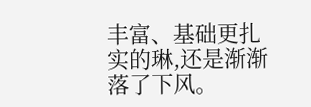丰富、基础更扎实的琳,还是渐渐落了下风。